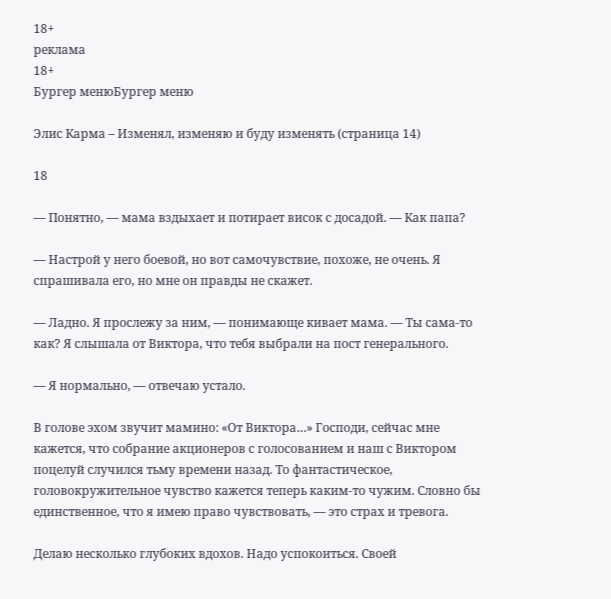18+
реклама
18+
Бургер менюБургер меню

Элис Карма – Изменял, изменяю и буду изменять (страница 14)

18

— Понятно, — мама вздыхает и потирает висок с досадой. — Как папа?

— Настрой у него боевой, но вот самочувствие, похоже, не очень. Я спрашивала его, но мне он правды не скажет.

— Ладно. Я прослежу за ним, — понимающе кивает мама. — Ты сама-то как? Я слышала от Виктора, что тебя выбрали на пост генерального.

— Я нормально, — отвечаю устало.

В голове эхом звучит мамино: «От Виктора…» Господи, сейчас мне кажется, что собрание акционеров с голосованием и наш с Виктором поцелуй случился тьму времени назад. То фантастическое, головокружительное чувство кажется теперь каким-то чужим. Словно бы единственное, что я имею право чувствовать, — это страх и тревога.

Делаю несколько глубоких вдохов. Надо успокоиться. Своей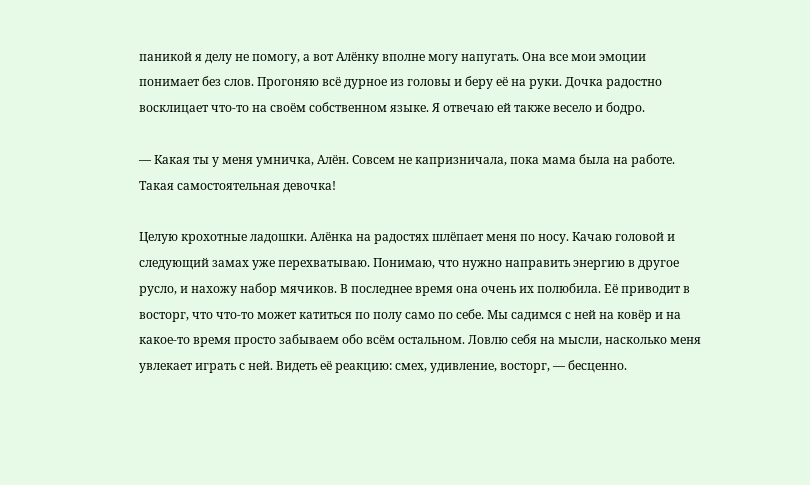паникой я делу не помогу, а вот Алёнку вполне могу напугать. Она все мои эмоции понимает без слов. Прогоняю всё дурное из головы и беру её на руки. Дочка радостно восклицает что-то на своём собственном языке. Я отвечаю ей также весело и бодро.

— Какая ты у меня умничка, Алён. Совсем не капризничала, пока мама была на работе. Такая самостоятельная девочка!

Целую крохотные ладошки. Алёнка на радостях шлёпает меня по носу. Качаю головой и следующий замах уже перехватываю. Понимаю, что нужно направить энергию в другое русло, и нахожу набор мячиков. В последнее время она очень их полюбила. Её приводит в восторг, что что-то может катиться по полу само по себе. Мы садимся с ней на ковёр и на какое-то время просто забываем обо всём остальном. Ловлю себя на мысли, насколько меня увлекает играть с ней. Видеть её реакцию: смех, удивление, восторг, — бесценно.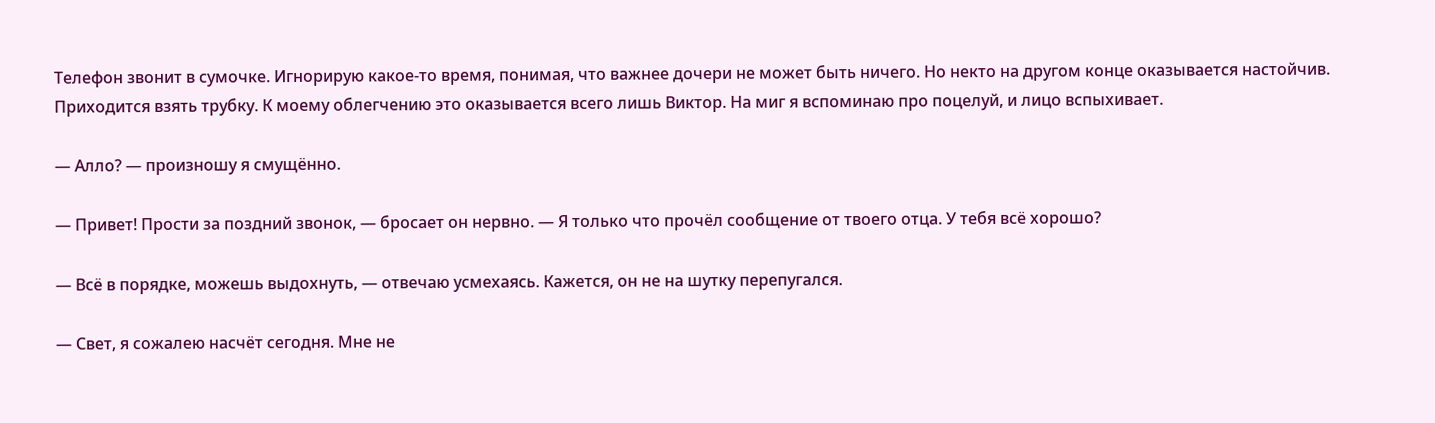Телефон звонит в сумочке. Игнорирую какое-то время, понимая, что важнее дочери не может быть ничего. Но некто на другом конце оказывается настойчив. Приходится взять трубку. К моему облегчению это оказывается всего лишь Виктор. На миг я вспоминаю про поцелуй, и лицо вспыхивает.

— Алло? — произношу я смущённо.

— Привет! Прости за поздний звонок, — бросает он нервно. — Я только что прочёл сообщение от твоего отца. У тебя всё хорошо?

— Всё в порядке, можешь выдохнуть, — отвечаю усмехаясь. Кажется, он не на шутку перепугался.

— Свет, я сожалею насчёт сегодня. Мне не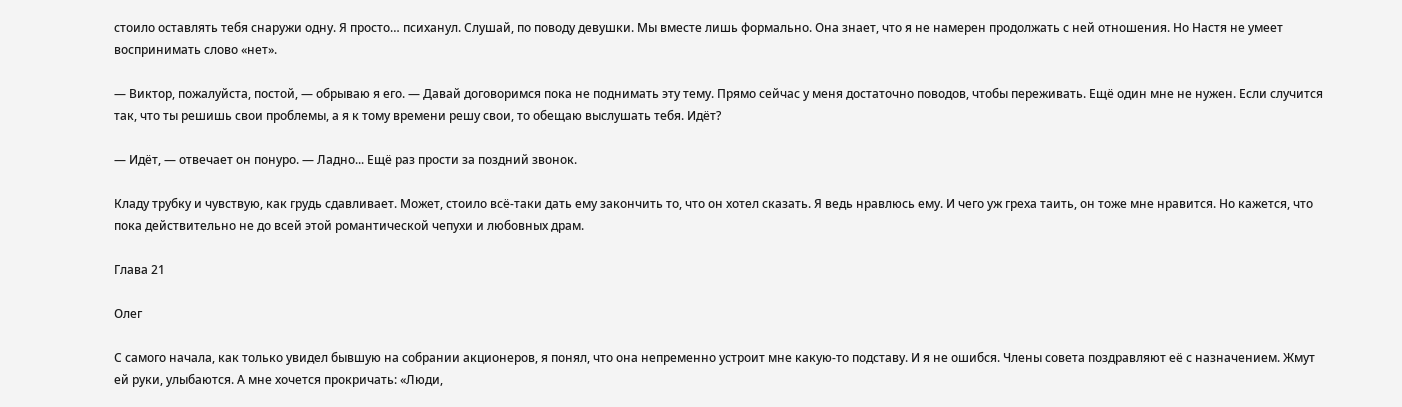стоило оставлять тебя снаружи одну. Я просто… психанул. Слушай, по поводу девушки. Мы вместе лишь формально. Она знает, что я не намерен продолжать с ней отношения. Но Настя не умеет воспринимать слово «нет».

— Виктор, пожалуйста, постой, — обрываю я его. — Давай договоримся пока не поднимать эту тему. Прямо сейчас у меня достаточно поводов, чтобы переживать. Ещё один мне не нужен. Если случится так, что ты решишь свои проблемы, а я к тому времени решу свои, то обещаю выслушать тебя. Идёт?

— Идёт, — отвечает он понуро. — Ладно... Ещё раз прости за поздний звонок.

Кладу трубку и чувствую, как грудь сдавливает. Может, стоило всё-таки дать ему закончить то, что он хотел сказать. Я ведь нравлюсь ему. И чего уж греха таить, он тоже мне нравится. Но кажется, что пока действительно не до всей этой романтической чепухи и любовных драм.

Глава 21

Олег

С самого начала, как только увидел бывшую на собрании акционеров, я понял, что она непременно устроит мне какую-то подставу. И я не ошибся. Члены совета поздравляют её с назначением. Жмут ей руки, улыбаются. А мне хочется прокричать: «Люди,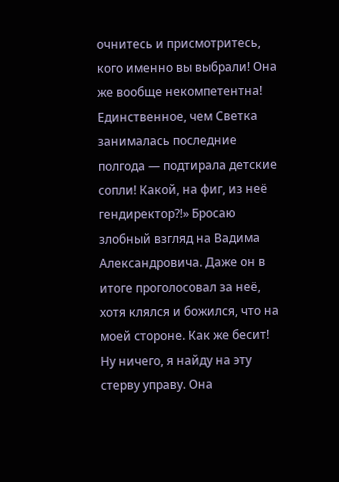очнитесь и присмотритесь, кого именно вы выбрали! Она же вообще некомпетентна! Единственное, чем Светка занималась последние полгода — подтирала детские сопли! Какой, на фиг, из неё гендиректор?!» Бросаю злобный взгляд на Вадима Александровича. Даже он в итоге проголосовал за неё, хотя клялся и божился, что на моей стороне. Как же бесит! Ну ничего, я найду на эту стерву управу. Она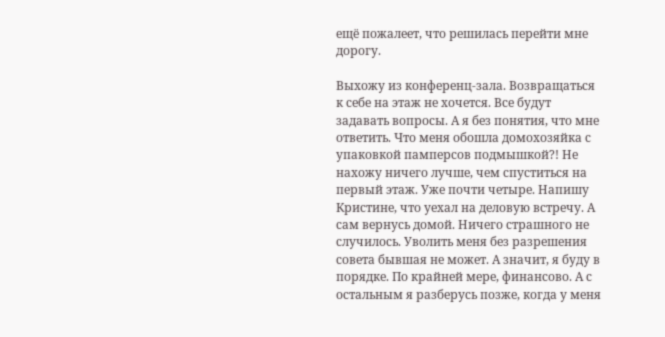ещё пожалеет, что решилась перейти мне дорогу.

Выхожу из конференц-зала. Возвращаться к себе на этаж не хочется. Все будут задавать вопросы. А я без понятия, что мне ответить. Что меня обошла домохозяйка с упаковкой памперсов подмышкой?! Не нахожу ничего лучше, чем спуститься на первый этаж. Уже почти четыре. Напишу Кристине, что уехал на деловую встречу. А сам вернусь домой. Ничего страшного не случилось. Уволить меня без разрешения совета бывшая не может. А значит, я буду в порядке. По крайней мере, финансово. А с остальным я разберусь позже, когда у меня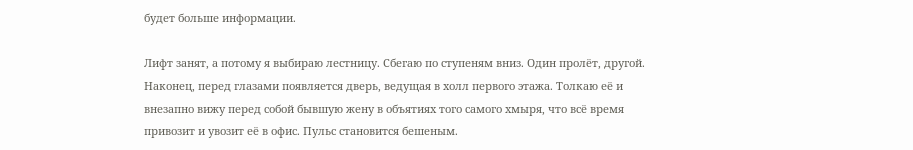будет больше информации.

Лифт занят, а потому я выбираю лестницу. Сбегаю по ступеням вниз. Один пролёт, другой. Наконец, перед глазами появляется дверь, ведущая в холл первого этажа. Толкаю её и внезапно вижу перед собой бывшую жену в объятиях того самого хмыря, что всё время привозит и увозит её в офис. Пульс становится бешеным.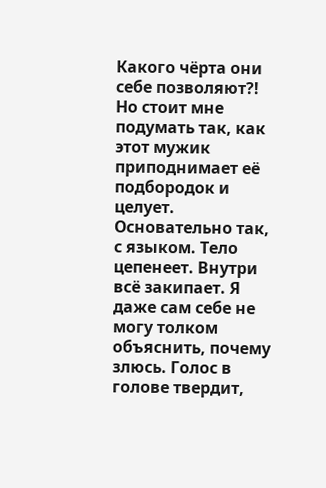Какого чёрта они себе позволяют?! Но стоит мне подумать так, как этот мужик приподнимает её подбородок и целует. Основательно так, с языком. Тело цепенеет. Внутри всё закипает. Я даже сам себе не могу толком объяснить, почему злюсь. Голос в голове твердит,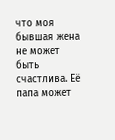что моя бывшая жена не может быть счастлива. Её папа может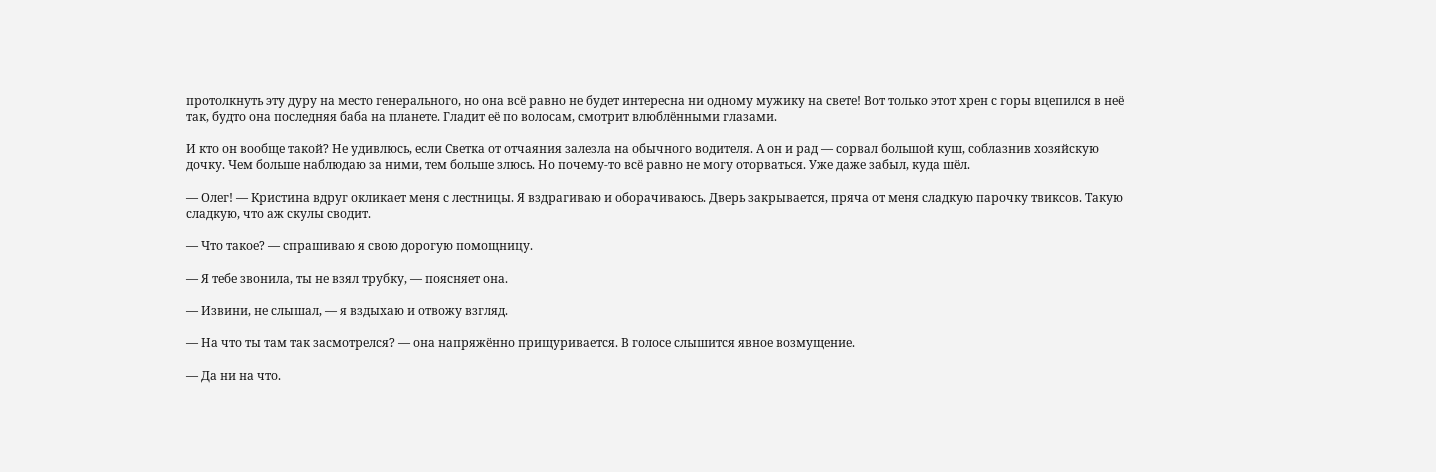протолкнуть эту дуру на место генерального, но она всё равно не будет интересна ни одному мужику на свете! Вот только этот хрен с горы вцепился в неё так, будто она последняя баба на планете. Гладит её по волосам, смотрит влюблёнными глазами.

И кто он вообще такой? Не удивлюсь, если Светка от отчаяния залезла на обычного водителя. А он и рад — сорвал большой куш, соблазнив хозяйскую дочку. Чем больше наблюдаю за ними, тем больше злюсь. Но почему-то всё равно не могу оторваться. Уже даже забыл, куда шёл.

— Олег! — Кристина вдруг окликает меня с лестницы. Я вздрагиваю и оборачиваюсь. Дверь закрывается, пряча от меня сладкую парочку твиксов. Такую сладкую, что аж скулы сводит.

— Что такое? — спрашиваю я свою дорогую помощницу.

— Я тебе звонила, ты не взял трубку, — поясняет она.

— Извини, не слышал, — я вздыхаю и отвожу взгляд.

— На что ты там так засмотрелся? — она напряжённо прищуривается. В голосе слышится явное возмущение.

— Да ни на что.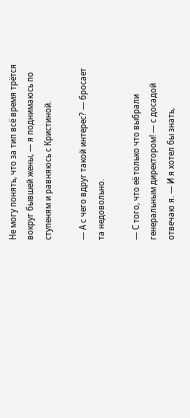Не могу понять, что за тип всё время трётся вокруг бывшей жены, — я поднимаюсь по ступеням и равняюсь с Кристиной.

— А с чего вдруг такой интерес? — бросает та недовольно.

— С того, что её только что выбрали генеральным директором! — с досадой отвечаю я. — И я хотел бы знать,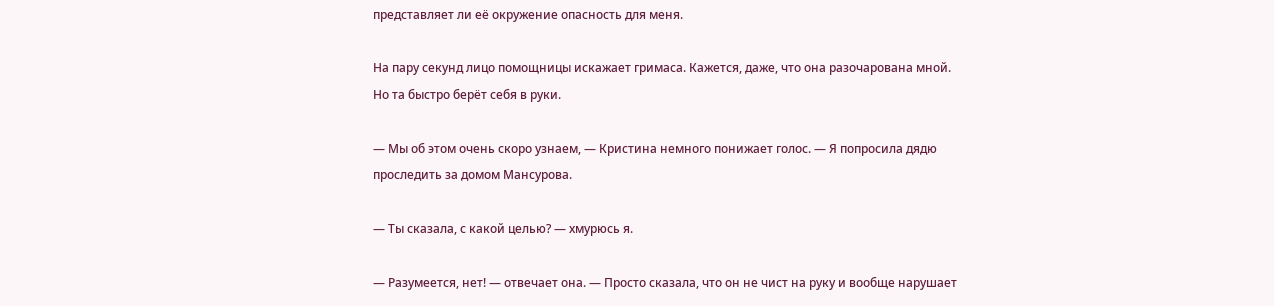представляет ли её окружение опасность для меня.

На пару секунд лицо помощницы искажает гримаса. Кажется, даже, что она разочарована мной. Но та быстро берёт себя в руки.

— Мы об этом очень скоро узнаем, — Кристина немного понижает голос. — Я попросила дядю проследить за домом Мансурова.

— Ты сказала, с какой целью? — хмурюсь я.

— Разумеется, нет! — отвечает она. — Просто сказала, что он не чист на руку и вообще нарушает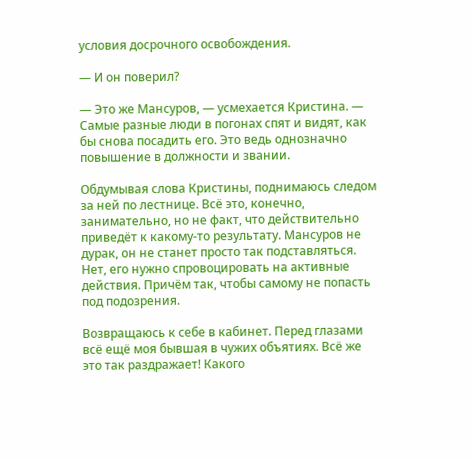условия досрочного освобождения.

— И он поверил?

— Это же Мансуров, — усмехается Кристина. — Самые разные люди в погонах спят и видят, как бы снова посадить его. Это ведь однозначно повышение в должности и звании.

Обдумывая слова Кристины, поднимаюсь следом за ней по лестнице. Всё это, конечно, занимательно, но не факт, что действительно приведёт к какому-то результату. Мансуров не дурак, он не станет просто так подставляться. Нет, его нужно спровоцировать на активные действия. Причём так, чтобы самому не попасть под подозрения.

Возвращаюсь к себе в кабинет. Перед глазами всё ещё моя бывшая в чужих объятиях. Всё же это так раздражает! Какого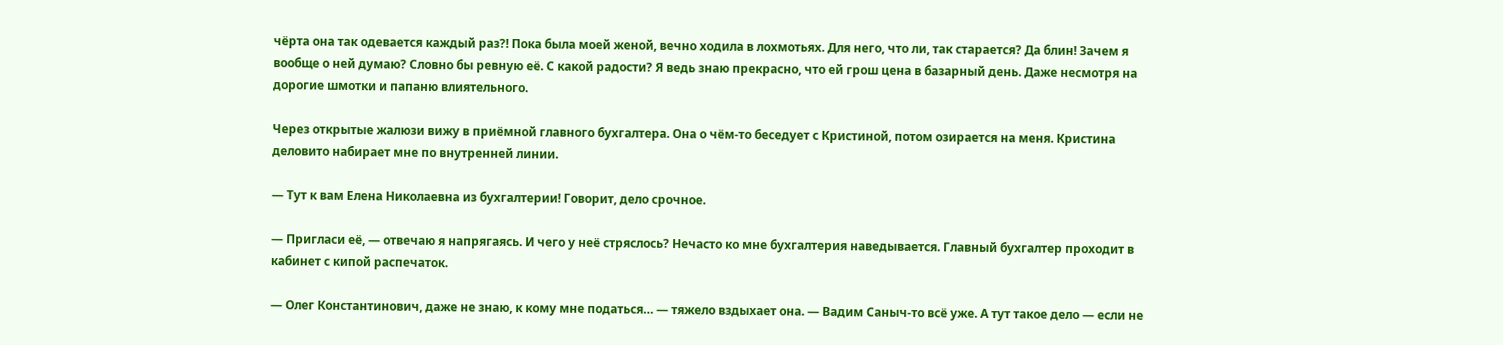чёрта она так одевается каждый раз?! Пока была моей женой, вечно ходила в лохмотьях. Для него, что ли, так старается? Да блин! Зачем я вообще о ней думаю? Словно бы ревную её. С какой радости? Я ведь знаю прекрасно, что ей грош цена в базарный день. Даже несмотря на дорогие шмотки и папаню влиятельного.

Через открытые жалюзи вижу в приёмной главного бухгалтера. Она о чём-то беседует с Кристиной, потом озирается на меня. Кристина деловито набирает мне по внутренней линии.

— Тут к вам Елена Николаевна из бухгалтерии! Говорит, дело срочное.

— Пригласи её, — отвечаю я напрягаясь. И чего у неё стряслось? Нечасто ко мне бухгалтерия наведывается. Главный бухгалтер проходит в кабинет с кипой распечаток.

— Олег Константинович, даже не знаю, к кому мне податься… — тяжело вздыхает она. — Вадим Саныч-то всё уже. А тут такое дело — если не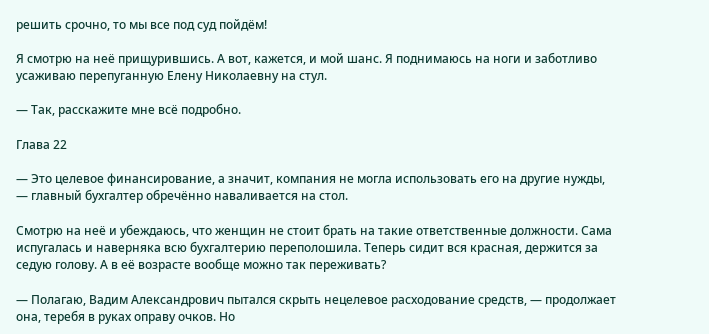решить срочно, то мы все под суд пойдём!

Я смотрю на неё прищурившись. А вот, кажется, и мой шанс. Я поднимаюсь на ноги и заботливо усаживаю перепуганную Елену Николаевну на стул.

— Так, расскажите мне всё подробно.

Глава 22

— Это целевое финансирование, а значит, компания не могла использовать его на другие нужды, — главный бухгалтер обречённо наваливается на стол.

Смотрю на неё и убеждаюсь, что женщин не стоит брать на такие ответственные должности. Сама испугалась и наверняка всю бухгалтерию переполошила. Теперь сидит вся красная, держится за седую голову. А в её возрасте вообще можно так переживать?

— Полагаю, Вадим Александрович пытался скрыть нецелевое расходование средств, — продолжает она, теребя в руках оправу очков. Но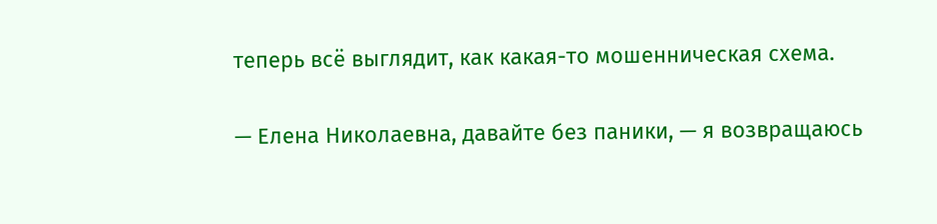теперь всё выглядит, как какая-то мошенническая схема.

— Елена Николаевна, давайте без паники, — я возвращаюсь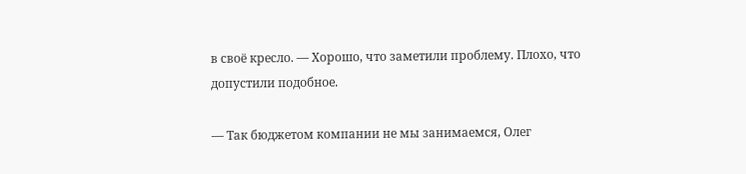в своё кресло. — Хорошо, что заметили проблему. Плохо, что допустили подобное.

— Так бюджетом компании не мы занимаемся, Олег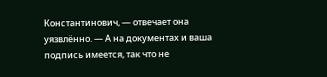Константинович, — отвечает она уязвлённо. — А на документах и ваша подпись имеется, так что не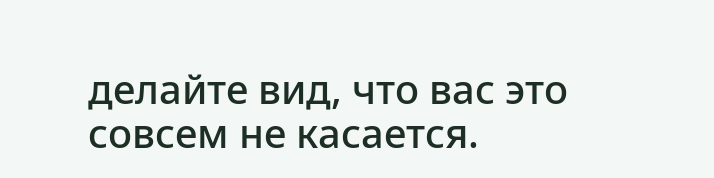делайте вид, что вас это совсем не касается.